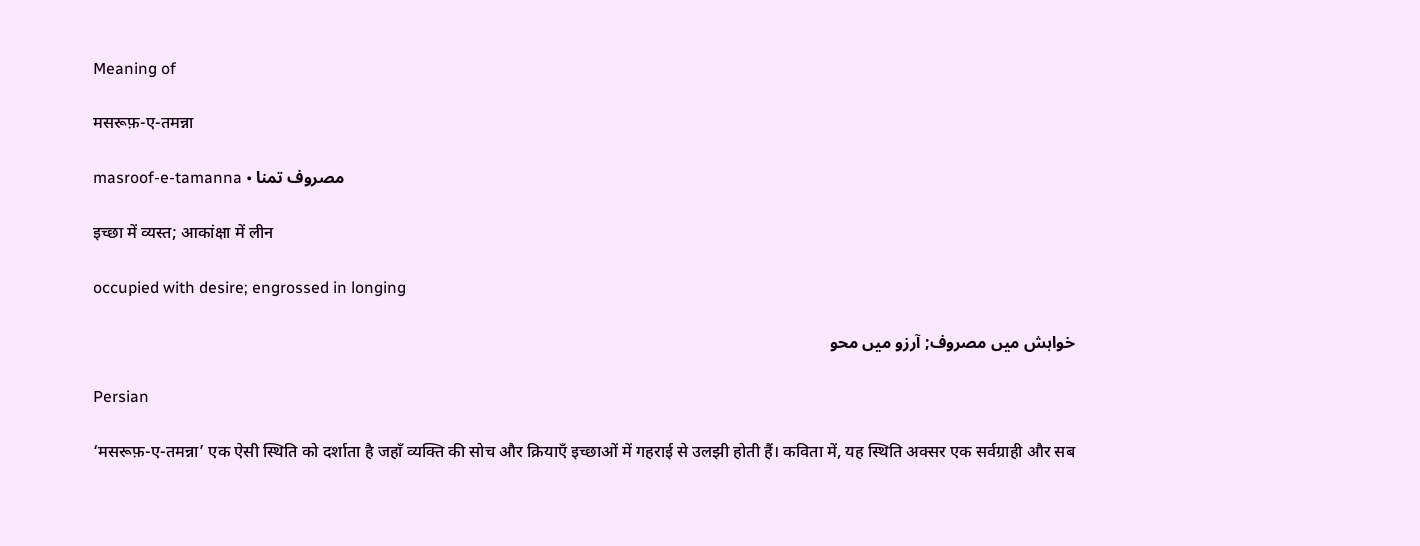Meaning of

मसरूफ़-ए-तमन्ना

masroof-e-tamanna • مصروف تمنا

इच्छा में व्यस्त; आकांक्षा में लीन

occupied with desire; engrossed in longing

خواہش میں مصروف; آرزو میں محو

Persian

‘मसरूफ़-ए-तमन्ना’ एक ऐसी स्थिति को दर्शाता है जहाँ व्यक्ति की सोच और क्रियाएँ इच्छाओं में गहराई से उलझी होती हैं। कविता में, यह स्थिति अक्सर एक सर्वग्राही और सब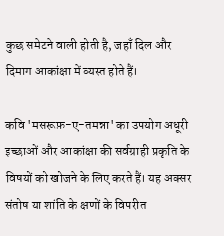कुछ समेटने वाली होती है, जहाँ दिल और दिमाग आकांक्षा में व्यस्त होते हैं।

कवि 'मसरूफ़-ए-तमन्ना' का उपयोग अधूरी इच्छाओं और आकांक्षा की सर्वग्राही प्रकृति के विषयों को खोजने के लिए करते हैं। यह अक्सर संतोष या शांति के क्षणों के विपरीत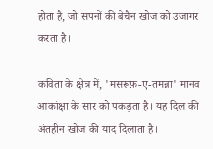होता है, जो सपनों की बेचैन खोज को उजागर करता है।

कविता के क्षेत्र में, 'मसरूफ़-ए-तमन्ना' मानव आकांक्षा के सार को पकड़ता है। यह दिल की अंतहीन खोज की याद दिलाता है।